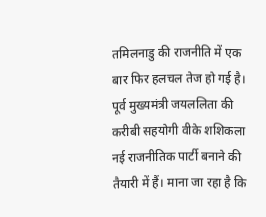तमिलनाडु की राजनीति में एक बार फिर हलचल तेज हो गई है। पूर्व मुख्यमंत्री जयललिता की करीबी सहयोगी वीके शशिकला नई राजनीतिक पार्टी बनाने की तैयारी में हैं। माना जा रहा है कि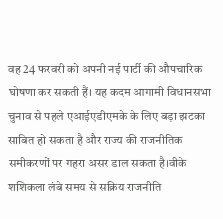वह 24 फरवरी को अपनी नई पार्टी की औपचारिक घोषणा कर सकती हैं। यह कदम आगामी विधानसभा चुनाव से पहले एआईएडीएमके के लिए बड़ा झटका साबित हो सकता है और राज्य की राजनीतिक समीकरणों पर गहरा असर डाल सकता है।वीके शशिकला लंबे समय से सक्रिय राजनीति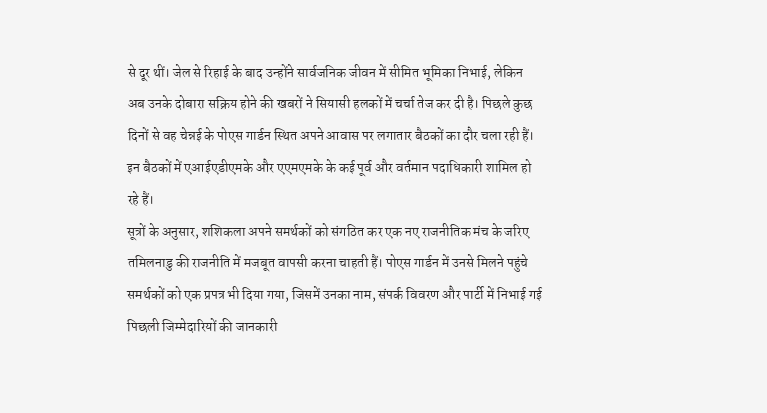से दूर थीं। जेल से रिहाई के बाद उन्होंने सार्वजनिक जीवन में सीमित भूमिका निभाई, लेकिन अब उनके दोबारा सक्रिय होने की खबरों ने सियासी हलकों में चर्चा तेज कर दी है। पिछले कुछ दिनों से वह चेन्नई के पोएस गार्डन स्थित अपने आवास पर लगातार बैठकों का दौर चला रही हैं। इन बैठकों में एआईएडीएमके और एएमएमके के कई पूर्व और वर्तमान पदाधिकारी शामिल हो रहे हैं।
सूत्रों के अनुसार, शशिकला अपने समर्थकों को संगठित कर एक नए राजनीतिक मंच के जरिए तमिलनाडु की राजनीति में मजबूत वापसी करना चाहती हैं। पोएस गार्डन में उनसे मिलने पहुंचे समर्थकों को एक प्रपत्र भी दिया गया, जिसमें उनका नाम, संपर्क विवरण और पार्टी में निभाई गई पिछली जिम्मेदारियों की जानकारी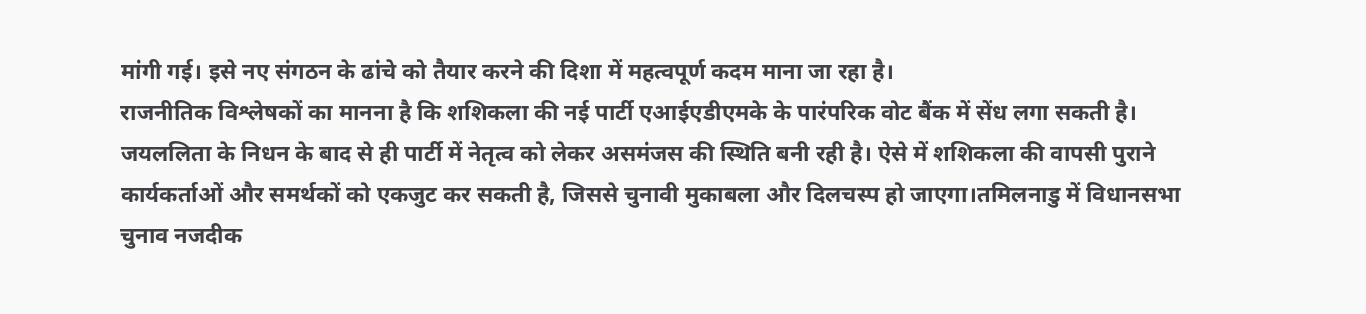मांगी गई। इसे नए संगठन के ढांचे को तैयार करने की दिशा में महत्वपूर्ण कदम माना जा रहा है।
राजनीतिक विश्लेषकों का मानना है कि शशिकला की नई पार्टी एआईएडीएमके के पारंपरिक वोट बैंक में सेंध लगा सकती है। जयललिता के निधन के बाद से ही पार्टी में नेतृत्व को लेकर असमंजस की स्थिति बनी रही है। ऐसे में शशिकला की वापसी पुराने कार्यकर्ताओं और समर्थकों को एकजुट कर सकती है, जिससे चुनावी मुकाबला और दिलचस्प हो जाएगा।तमिलनाडु में विधानसभा चुनाव नजदीक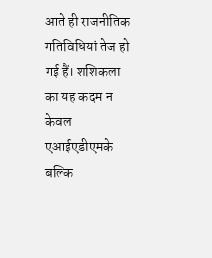आते ही राजनीतिक गतिविधियां तेज हो गई हैं। शशिकला का यह कदम न केवल एआईएडीएमके बल्कि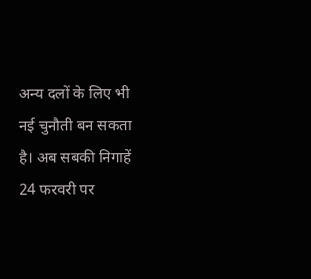अन्य दलों के लिए भी नई चुनौती बन सकता है। अब सबकी निगाहें 24 फरवरी पर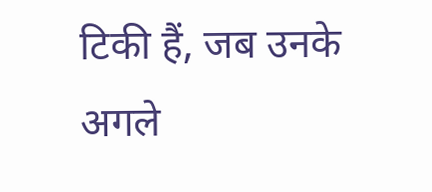टिकी हैं, जब उनके अगले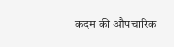कदम की औपचारिक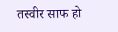तस्वीर साफ हो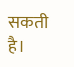सकती है।